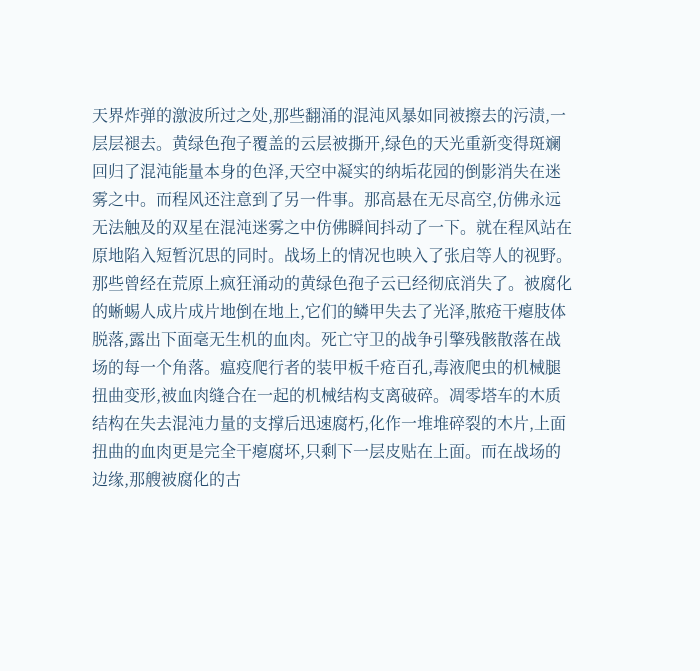天界炸弹的激波所过之处,那些翻涌的混沌风暴如同被擦去的污渍,一层层褪去。黄绿色孢子覆盖的云层被撕开,绿色的天光重新变得斑斓回归了混沌能量本身的色泽,天空中凝实的纳垢花园的倒影消失在迷雾之中。而程风还注意到了另一件事。那高悬在无尽高空,仿佛永远无法触及的双星在混沌迷雾之中仿佛瞬间抖动了一下。就在程风站在原地陷入短暂沉思的同时。战场上的情况也映入了张启等人的视野。那些曾经在荒原上疯狂涌动的黄绿色孢子云已经彻底消失了。被腐化的蜥蜴人成片成片地倒在地上,它们的鳞甲失去了光泽,脓疮干瘪肢体脱落,露出下面毫无生机的血肉。死亡守卫的战争引擎残骸散落在战场的每一个角落。瘟疫爬行者的装甲板千疮百孔,毒液爬虫的机械腿扭曲变形,被血肉缝合在一起的机械结构支离破碎。凋零塔车的木质结构在失去混沌力量的支撑后迅速腐朽,化作一堆堆碎裂的木片,上面扭曲的血肉更是完全干瘪腐坏,只剩下一层皮贴在上面。而在战场的边缘,那艘被腐化的古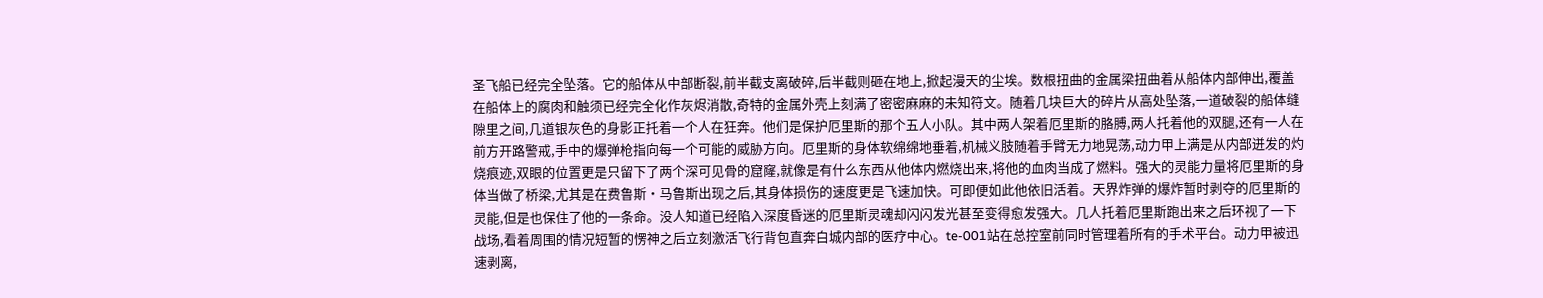圣飞船已经完全坠落。它的船体从中部断裂,前半截支离破碎,后半截则砸在地上,掀起漫天的尘埃。数根扭曲的金属梁扭曲着从船体内部伸出,覆盖在船体上的腐肉和触须已经完全化作灰烬消散,奇特的金属外壳上刻满了密密麻麻的未知符文。随着几块巨大的碎片从高处坠落,一道破裂的船体缝隙里之间,几道银灰色的身影正托着一个人在狂奔。他们是保护厄里斯的那个五人小队。其中两人架着厄里斯的胳膊,两人托着他的双腿,还有一人在前方开路警戒,手中的爆弹枪指向每一个可能的威胁方向。厄里斯的身体软绵绵地垂着,机械义肢随着手臂无力地晃荡,动力甲上满是从内部迸发的灼烧痕迹,双眼的位置更是只留下了两个深可见骨的窟窿,就像是有什么东西从他体内燃烧出来,将他的血肉当成了燃料。强大的灵能力量将厄里斯的身体当做了桥梁,尤其是在费鲁斯·马鲁斯出现之后,其身体损伤的速度更是飞速加快。可即便如此他依旧活着。天界炸弹的爆炸暂时剥夺的厄里斯的灵能,但是也保住了他的一条命。没人知道已经陷入深度昏迷的厄里斯灵魂却闪闪发光甚至变得愈发强大。几人托着厄里斯跑出来之后环视了一下战场,看着周围的情况短暂的愣神之后立刻激活飞行背包直奔白城内部的医疗中心。te-001站在总控室前同时管理着所有的手术平台。动力甲被迅速剥离,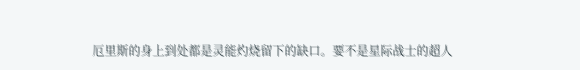厄里斯的身上到处都是灵能灼烧留下的缺口。要不是星际战士的超人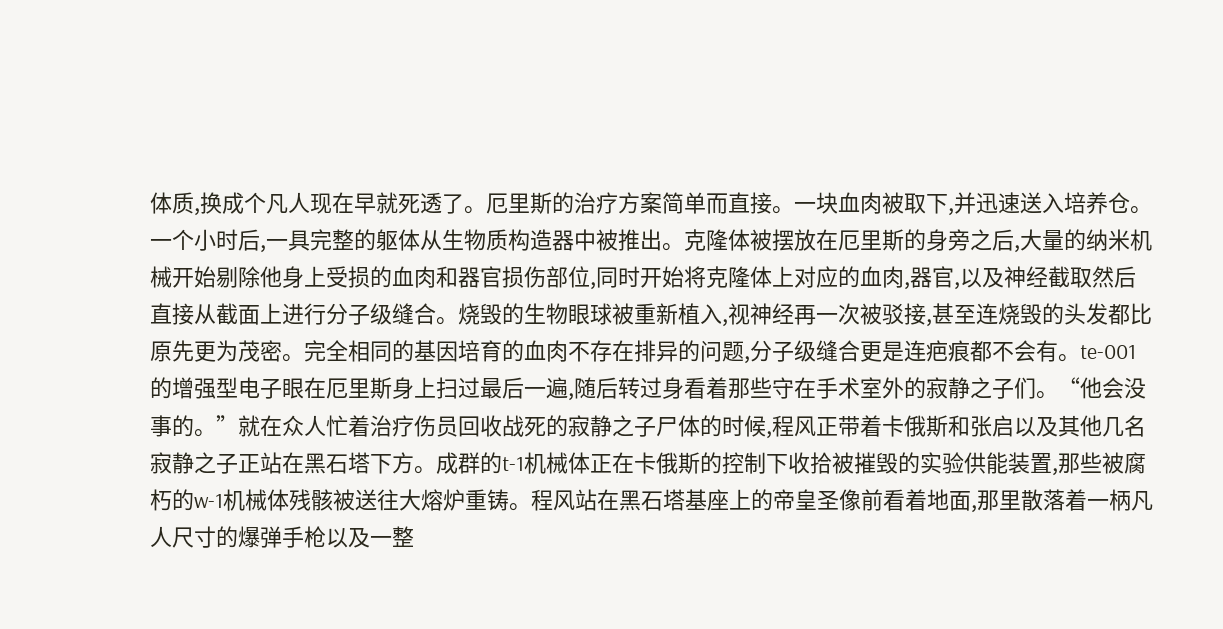体质,换成个凡人现在早就死透了。厄里斯的治疗方案简单而直接。一块血肉被取下,并迅速送入培养仓。一个小时后,一具完整的躯体从生物质构造器中被推出。克隆体被摆放在厄里斯的身旁之后,大量的纳米机械开始剔除他身上受损的血肉和器官损伤部位,同时开始将克隆体上对应的血肉,器官,以及神经截取然后直接从截面上进行分子级缝合。烧毁的生物眼球被重新植入,视神经再一次被驳接,甚至连烧毁的头发都比原先更为茂密。完全相同的基因培育的血肉不存在排异的问题,分子级缝合更是连疤痕都不会有。te-001的增强型电子眼在厄里斯身上扫过最后一遍,随后转过身看着那些守在手术室外的寂静之子们。“他会没事的。”就在众人忙着治疗伤员回收战死的寂静之子尸体的时候,程风正带着卡俄斯和张启以及其他几名寂静之子正站在黑石塔下方。成群的t-1机械体正在卡俄斯的控制下收拾被摧毁的实验供能装置,那些被腐朽的w-1机械体残骸被送往大熔炉重铸。程风站在黑石塔基座上的帝皇圣像前看着地面,那里散落着一柄凡人尺寸的爆弹手枪以及一整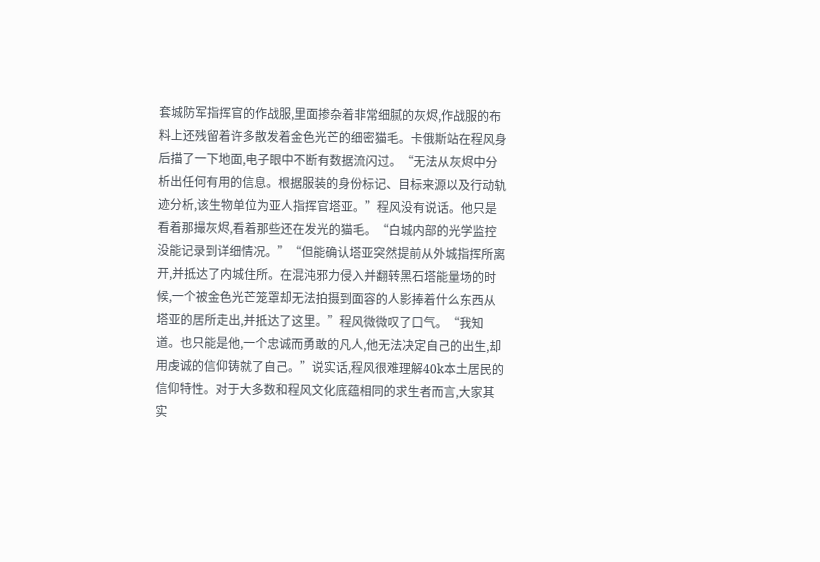套城防军指挥官的作战服,里面掺杂着非常细腻的灰烬,作战服的布料上还残留着许多散发着金色光芒的细密猫毛。卡俄斯站在程风身后描了一下地面,电子眼中不断有数据流闪过。“无法从灰烬中分析出任何有用的信息。根据服装的身份标记、目标来源以及行动轨迹分析,该生物单位为亚人指挥官塔亚。”程风没有说话。他只是看着那撮灰烬,看着那些还在发光的猫毛。“白城内部的光学监控没能记录到详细情况。”“但能确认塔亚突然提前从外城指挥所离开,并抵达了内城住所。在混沌邪力侵入并翻转黑石塔能量场的时候,一个被金色光芒笼罩却无法拍摄到面容的人影捧着什么东西从塔亚的居所走出,并抵达了这里。”程风微微叹了口气。“我知道。也只能是他,一个忠诚而勇敢的凡人,他无法决定自己的出生,却用虔诚的信仰铸就了自己。”说实话,程风很难理解40k本土居民的信仰特性。对于大多数和程风文化底蕴相同的求生者而言,大家其实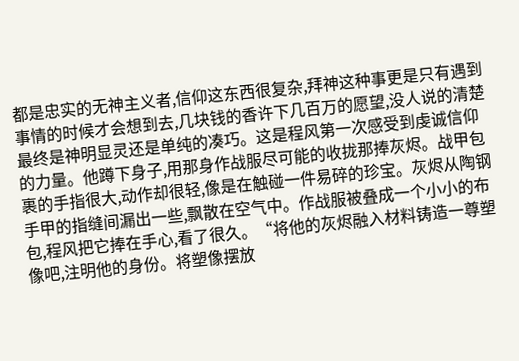都是忠实的无神主义者,信仰这东西很复杂,拜神这种事更是只有遇到事情的时候才会想到去,几块钱的香许下几百万的愿望,没人说的清楚最终是神明显灵还是单纯的凑巧。这是程风第一次感受到虔诚信仰的力量。他蹲下身子,用那身作战服尽可能的收拢那捧灰烬。战甲包裹的手指很大,动作却很轻,像是在触碰一件易碎的珍宝。灰烬从陶钢手甲的指缝间漏出一些,飘散在空气中。作战服被叠成一个小小的布包,程风把它捧在手心,看了很久。“将他的灰烬融入材料铸造一尊塑像吧,注明他的身份。将塑像摆放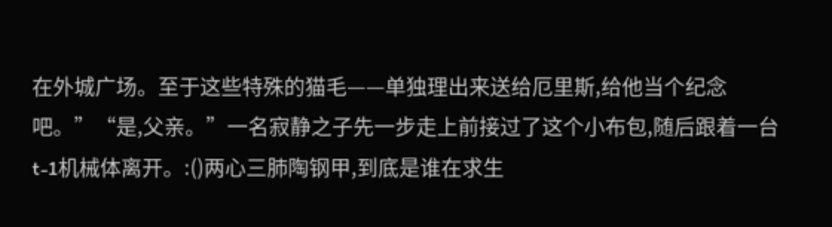在外城广场。至于这些特殊的猫毛——单独理出来送给厄里斯,给他当个纪念吧。”“是,父亲。”一名寂静之子先一步走上前接过了这个小布包,随后跟着一台t-1机械体离开。:()两心三肺陶钢甲,到底是谁在求生